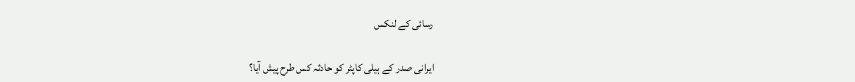رسائی کے لنکس

ایرانی صدر کے ہیلی کاپٹر کو حادثہ کس طرح پیش آیا؟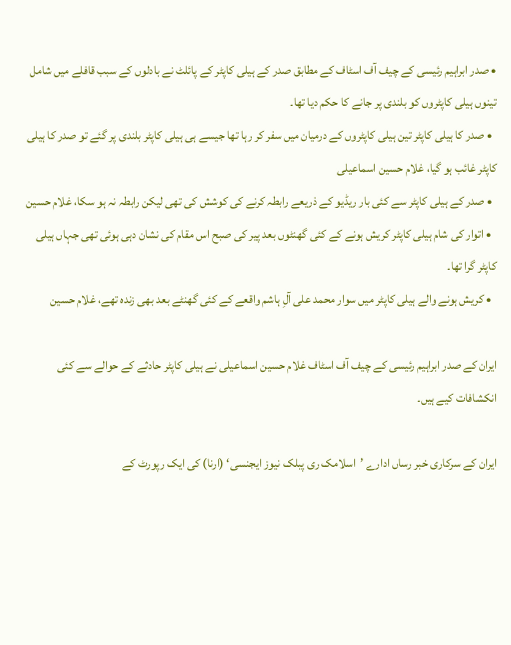• صدر ابراہیم رئیسی کے چیف آف اسٹاف کے مطابق صدر کے ہیلی کاپٹر کے پائلٹ نے بادلوں کے سبب قافلے میں شامل تینوں ہیلی کاپٹروں کو بلندی پر جانے کا حکم دیا تھا۔
  • صدر کا ہیلی کاپٹر تین ہیلی کاپٹروں کے درمیان میں سفر کر رہا تھا جیسے ہی ہیلی کاپٹر بلندی پر گئے تو صدر کا ہیلی کاپٹر غائب ہو گیا، غلام حسین اسماعیلی
  • صدر کے ہیلی کاپٹر سے کئی بار ریڈیو کے ذریعے رابطہ کرنے کی کوشش کی تھی لیکن رابطہ نہ ہو سکا، غلام حسین
  • اتوار کی شام ہیلی کاپٹر کریش ہونے کے کئی گھنٹوں بعد پیر کی صبح اس مقام کی نشان دہی ہوئی تھی جہاں ہیلی کاپٹر گرا تھا۔
  • کریش ہونے والے ہیلی کاپٹر میں سوار محمد علی آلِ ہاشم واقعے کے کئی گھنٹے بعد بھی زندہ تھے، غلام حسین

ایران کے صدر ابراہیم رئیسی کے چیف آف اسٹاف غلام حسین اسماعیلی نے ہیلی کاپٹر حادثے کے حوالے سے کئی انکشافات کیے ہیں۔

ایران کے سرکاری خبر رساں ادارے ’اسلامک ری پبلک نیوز ایجنسی‘ (ارنا) کی ایک رپورٹ کے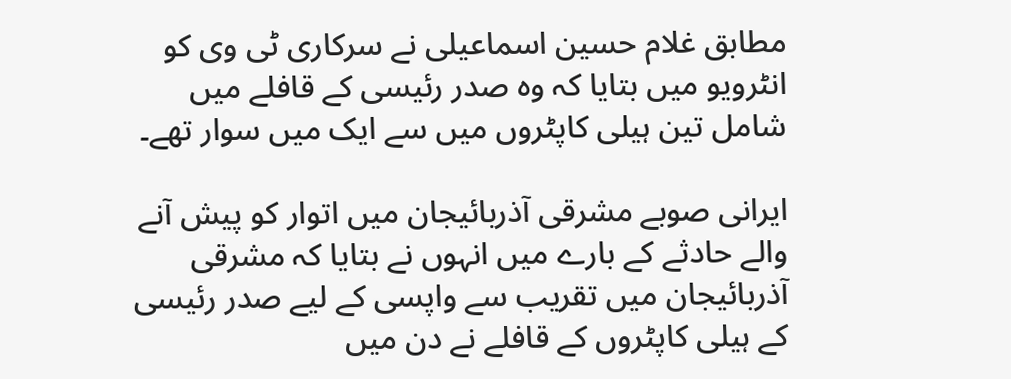مطابق غلام حسین اسماعیلی نے سرکاری ٹی وی کو انٹرویو میں بتایا کہ وہ صدر رئیسی کے قافلے میں شامل تین ہیلی کاپٹروں میں سے ایک میں سوار تھے۔

ایرانی صوبے مشرقی آذربائیجان میں اتوار کو پیش آنے والے حادثے کے بارے میں انہوں نے بتایا کہ مشرقی آذربائیجان میں تقریب سے واپسی کے لیے صدر رئیسی کے ہیلی کاپٹروں کے قافلے نے دن میں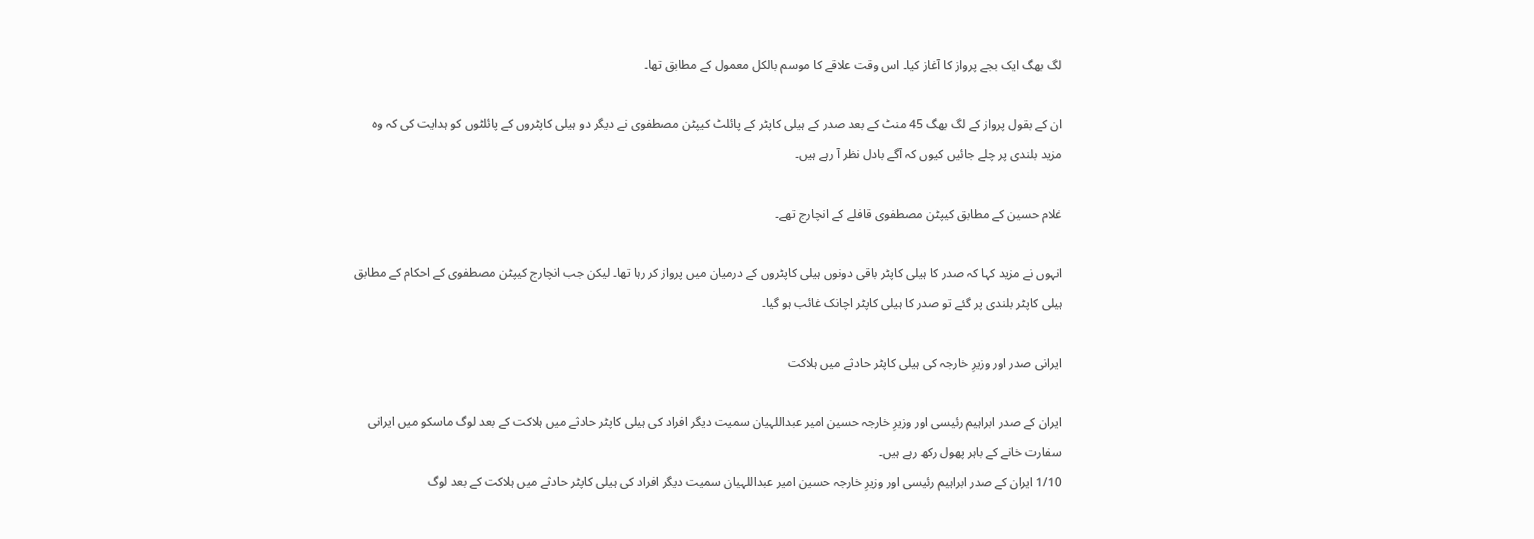لگ بھگ ایک بجے پرواز کا آغاز کیا۔ اس وقت علاقے کا موسم بالکل معمول کے مطابق تھا۔

ان کے بقول پرواز کے لگ بھگ 45 منٹ کے بعد صدر کے ہیلی کاپٹر کے پائلٹ کیپٹن مصطفوی نے دیگر دو ہیلی کاپٹروں کے پائلٹوں کو ہدایت کی کہ وہ مزید بلندی پر چلے جائیں کیوں کہ آگے بادل نظر آ رہے ہیں۔

غلام حسین کے مطابق کیپٹن مصطفوی قافلے کے انچارج تھے۔

انہوں نے مزید کہا کہ صدر کا ہیلی کاپٹر باقی دونوں ہیلی کاپٹروں کے درمیان میں پرواز کر رہا تھا۔ لیکن جب انچارج کیپٹن مصطفوی کے احکام کے مطابق ہیلی کاپٹر بلندی پر گئے تو صدر کا ہیلی کاپٹر اچانک غائب ہو گیا۔

ایرانی صدر اور وزیرِ خارجہ کی ہیلی کاپٹر حادثے میں ہلاکت

ایران کے صدر ابراہیم رئیسی اور وزیرِ خارجہ حسین امیر عبداللہیان سمیت دیگر افراد کی ہیلی کاپٹر حادثے میں ہلاکت کے بعد لوگ ماسکو میں ایرانی سفارت خانے کے باہر پھول رکھ رہے ہیں۔
1/10 ایران کے صدر ابراہیم رئیسی اور وزیرِ خارجہ حسین امیر عبداللہیان سمیت دیگر افراد کی ہیلی کاپٹر حادثے میں ہلاکت کے بعد لوگ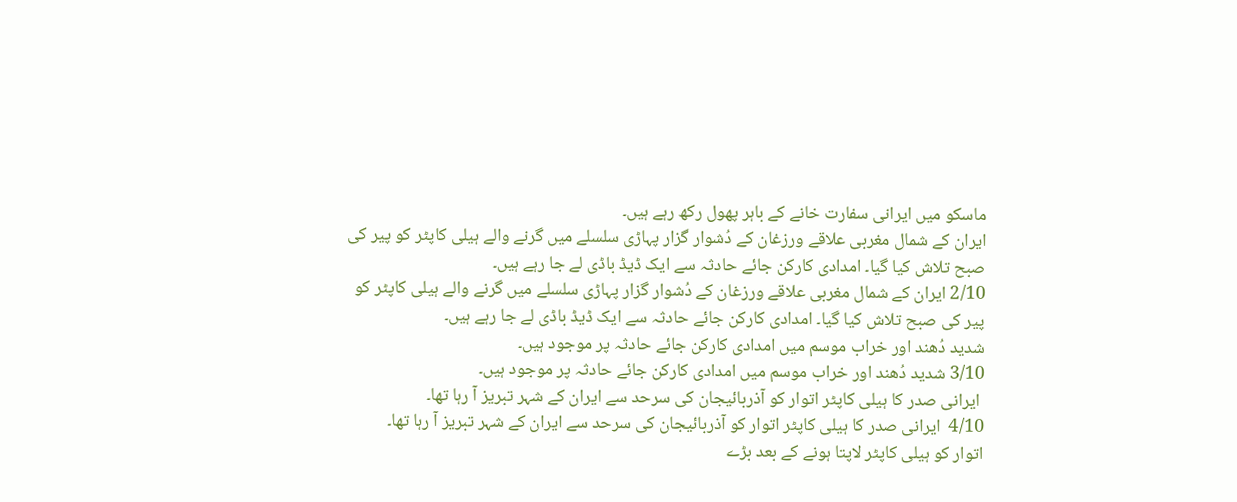ماسکو میں ایرانی سفارت خانے کے باہر پھول رکھ رہے ہیں۔
ایران کے شمال مغربی علاقے ورزغان کے دُشوار گزار پہاڑی سلسلے میں گرنے والے ہیلی کاپٹر کو پیر کی صبح تلاش کیا گیا۔ امدادی کارکن جائے حادثہ سے ایک ڈیڈ باڈی لے جا رہے ہیں۔
2/10 ایران کے شمال مغربی علاقے ورزغان کے دُشوار گزار پہاڑی سلسلے میں گرنے والے ہیلی کاپٹر کو پیر کی صبح تلاش کیا گیا۔ امدادی کارکن جائے حادثہ سے ایک ڈیڈ باڈی لے جا رہے ہیں۔
شدید دُھند اور خراب موسم میں امدادی کارکن جائے حادثہ پر موجود ہیں۔
3/10 شدید دُھند اور خراب موسم میں امدادی کارکن جائے حادثہ پر موجود ہیں۔
 ایرانی صدر کا ہیلی کاپٹر اتوار کو آذربائیجان کی سرحد سے ایران کے شہر تبریز آ رہا تھا۔
4/10  ایرانی صدر کا ہیلی کاپٹر اتوار کو آذربائیجان کی سرحد سے ایران کے شہر تبریز آ رہا تھا۔
اتوار کو ہیلی کاپٹر لاپتا ہونے کے بعد بڑے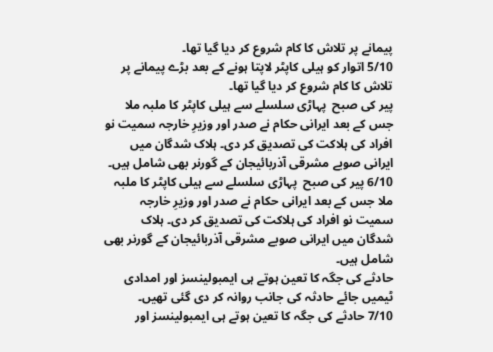پیمانے پر تلاش کا کام شروع کر دیا گیا تھا۔
5/10 اتوار کو ہیلی کاپٹر لاپتا ہونے کے بعد بڑے پیمانے پر تلاش کا کام شروع کر دیا گیا تھا۔
پیر کی صبح  پہاڑی سلسلے سے ہیلی کاپٹر کا ملبہ ملا جس کے بعد ایرانی حکام نے صدر اور وزیرِ خارجہ سمیت نو افراد کی ہلاکت کی تصدیق کر دی۔ ہلاک شدگان میں ایرانی صوبے مشرقی آذربائیجان کے گورنر بھی شامل ہیں۔
6/10 پیر کی صبح  پہاڑی سلسلے سے ہیلی کاپٹر کا ملبہ ملا جس کے بعد ایرانی حکام نے صدر اور وزیرِ خارجہ سمیت نو افراد کی ہلاکت کی تصدیق کر دی۔ ہلاک شدگان میں ایرانی صوبے مشرقی آذربائیجان کے گورنر بھی شامل ہیں۔
حادثے کی جگہ کا تعین ہوتے ہی ایمبولینسز اور امدادی ٹیمیں جائے حادثہ کی جانب روانہ کر دی گئی تھیں۔
7/10 حادثے کی جگہ کا تعین ہوتے ہی ایمبولینسز اور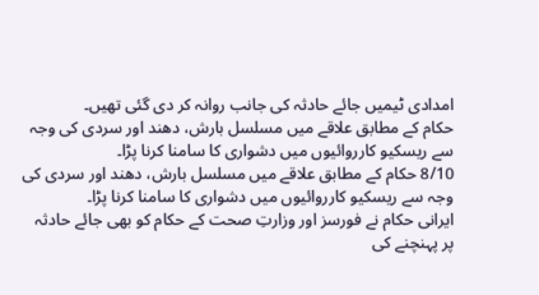امدادی ٹیمیں جائے حادثہ کی جانب روانہ کر دی گئی تھیں۔
حکام کے مطابق علاقے میں مسلسل بارش، دھند اور سردی کی وجہ سے ریسکیو کارروائیوں میں دشواری کا سامنا کرنا پڑا۔
8/10 حکام کے مطابق علاقے میں مسلسل بارش، دھند اور سردی کی وجہ سے ریسکیو کارروائیوں میں دشواری کا سامنا کرنا پڑا۔
ایرانی حکام نے فورسز اور وزارتِ صحت کے حکام کو بھی جائے حادثہ پر پہنچنے کی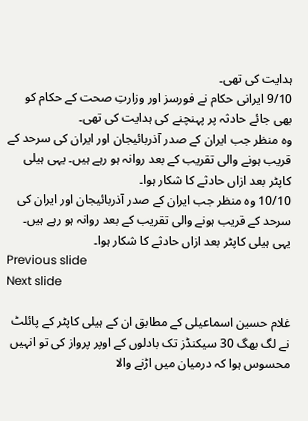ہدایت کی تھی۔
9/10 ایرانی حکام نے فورسز اور وزارتِ صحت کے حکام کو بھی جائے حادثہ پر پہنچنے کی ہدایت کی تھی۔
وہ منظر جب ایران کے صدر آذربائیجان اور ایران کی سرحد کے قریب ہونے والی تقریب کے بعد روانہ ہو رہے ہیں۔ یہی ہیلی کاپٹر بعد ازاں حادثے کا شکار ہوا۔
10/10 وہ منظر جب ایران کے صدر آذربائیجان اور ایران کی سرحد کے قریب ہونے والی تقریب کے بعد روانہ ہو رہے ہیں۔ یہی ہیلی کاپٹر بعد ازاں حادثے کا شکار ہوا۔
Previous slide
Next slide

غلام حسین اسماعیلی کے مطابق ان کے ہیلی کاپٹر کے پائلٹ نے لگ بھگ 30 سیکنڈز تک بادلوں کے اوپر پرواز کی تو انہیں محسوس ہوا کہ درمیان میں اڑنے والا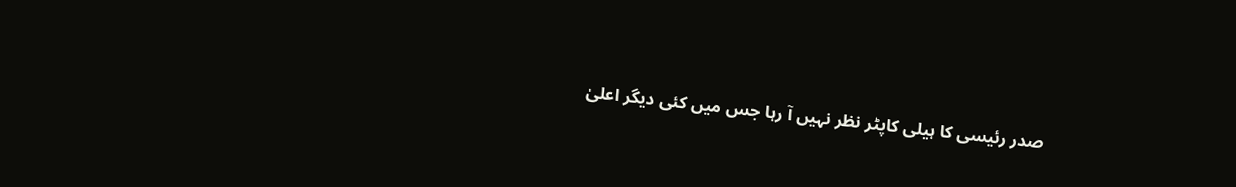صدر رئیسی کا ہیلی کاپٹر نظر نہیں آ رہا جس میں کئی دیگر اعلیٰ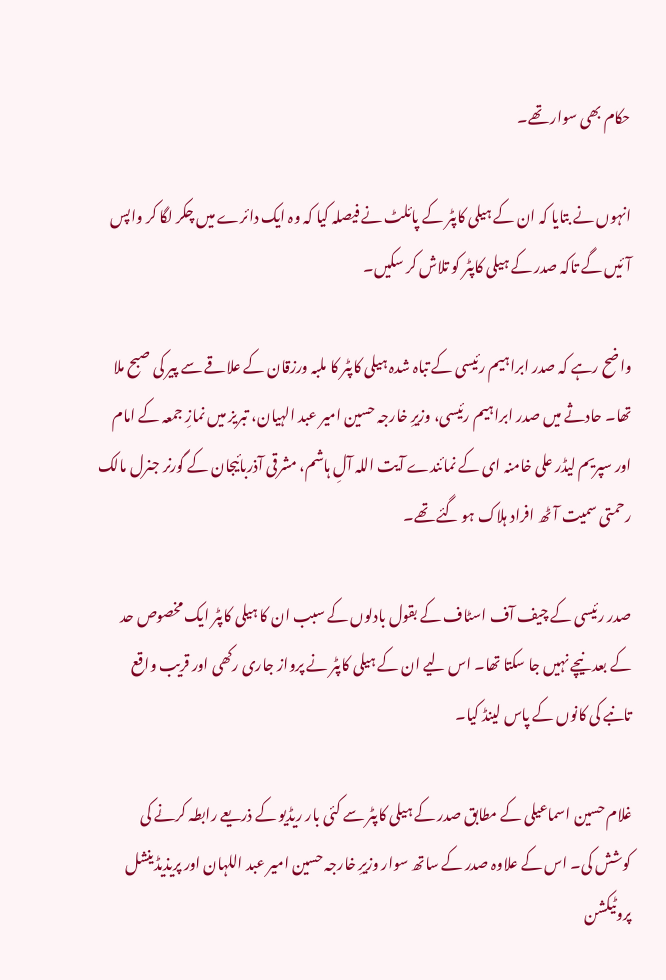حکام بھی سوار تھے۔

انہوں نے بتایا کہ ان کے ہیلی کاپٹر کے پائلٹ نے فیصلہ کیا کہ وہ ایک دائرے میں چکر لگا کر واپس آئیں گے تاکہ صدر کے ہیلی کاپٹر کو تلاش کر سکیں۔

واضح رہے کہ صدر ابراہیم رئیسی کے تباہ شدہ ہیلی کاپٹر کا ملبہ ورزقان کے علاقے سے پیر کی صبح ملا تھا۔ حادثے میں صدر ابراہیم رئیسی، وزیرِ خارجہ حسین امیر عبد الہیان، تبریز میں نمازِ جمعہ کے امام اور سپریم لیڈر علی خامنہ ای کے نمائندے آیت اللہ آلِ ہاشم، مشرقی آذربائیجان کے گورنر جنرل مالک رحمتی سمیت آٹھ افراد ہلاک ہو گئے تھے۔

صدر رئیسی کے چیف آف اسٹاف کے بقول بادلوں کے سبب ان کا ہیلی کاپٹر ایک مخصوص حد کے بعد نیچے نہیں جا سکتا تھا۔ اس لیے ان کے ہیلی کاپٹر نے پرواز جاری رکھی اور قریب واقع تانبے کی کانوں کے پاس لینڈ کیا۔

غلام حسین اسماعیلی کے مطابق صدر کے ہیلی کاپٹر سے کئی بار ریڈیو کے ذریعے رابطہ کرنے کی کوشش کی۔ اس کے علاوہ صدر کے ساتھ سوار وزیرِ خارجہ حسین امیر عبد اللہان اور پریذیڈینشل پروٹیکشن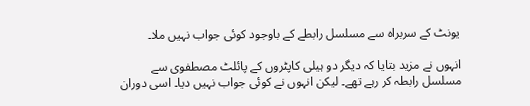یونٹ کے سربراہ سے مسلسل رابطے کے باوجود کوئی جواب نہیں ملا۔

انہوں نے مزید بتایا کہ دیگر دو ہیلی کاپٹروں کے پائلٹ مصطفوی سے مسلسل رابطہ کر رہے تھے۔ لیکن انہوں نے کوئی جواب نہیں دیا۔ اسی دوران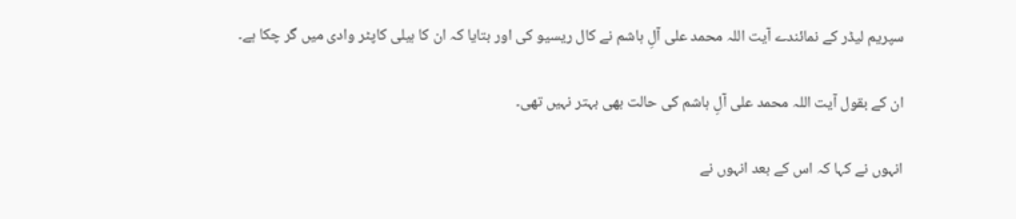سپریم لیڈر کے نمائندے آیت اللہ محمد علی آلِ ہاشم نے کال ریسیو کی اور بتایا کہ ان کا ہیلی کاپٹر وادی میں گر چکا ہے۔

ان کے بقول آیت اللہ محمد علی آلِ ہاشم کی حالت بھی بہتر نہیں تھی۔

انہوں نے کہا کہ اس کے بعد انہوں نے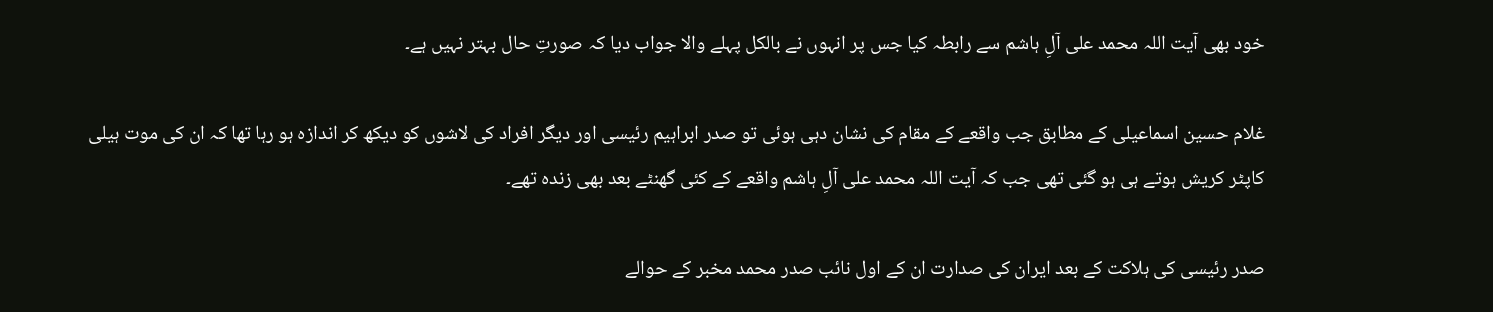خود بھی آیت اللہ محمد علی آلِ ہاشم سے رابطہ کیا جس پر انہوں نے بالکل پہلے والا جواب دیا کہ صورتِ حال بہتر نہیں ہے۔

غلام حسین اسماعیلی کے مطابق جب واقعے کے مقام کی نشان دہی ہوئی تو صدر ابراہیم رئیسی اور دیگر افراد کی لاشوں کو دیکھ کر اندازہ ہو رہا تھا کہ ان کی موت ہیلی کاپٹر کریش ہوتے ہی ہو گئی تھی جب کہ آیت اللہ محمد علی آلِ ہاشم واقعے کے کئی گھنٹے بعد بھی زندہ تھے۔

صدر رئیسی کی ہلاکت کے بعد ایران کی صدارت ان کے اول نائب صدر محمد مخبر کے حوالے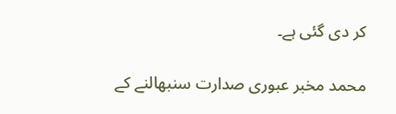کر دی گئی ہے۔

محمد مخبر عبوری صدارت سنبھالنے کے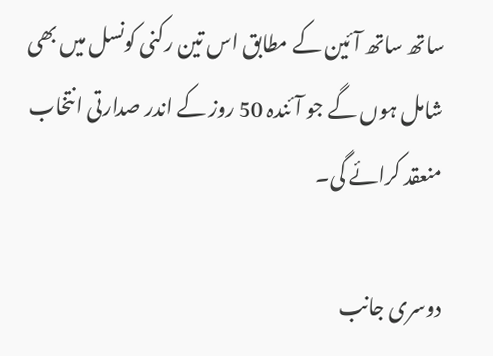ساتھ ساتھ آئین کے مطابق اس تین رکنی کونسل میں بھی شامل ہوں گے جو آئندہ 50 روز کے اندر صدارتی انتخاب منعقد کرائے گی۔

دوسری جانب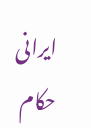ایرانی حکام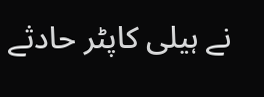نے ہیلی کاپٹر حادثے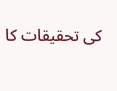کی تحقیقات کا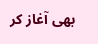بھی آغاز کر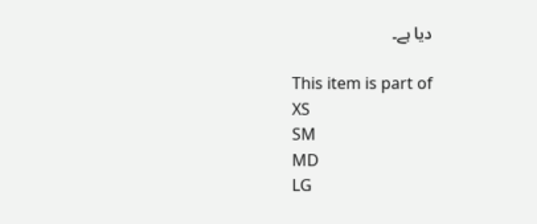دیا ہے۔

This item is part of
XS
SM
MD
LG